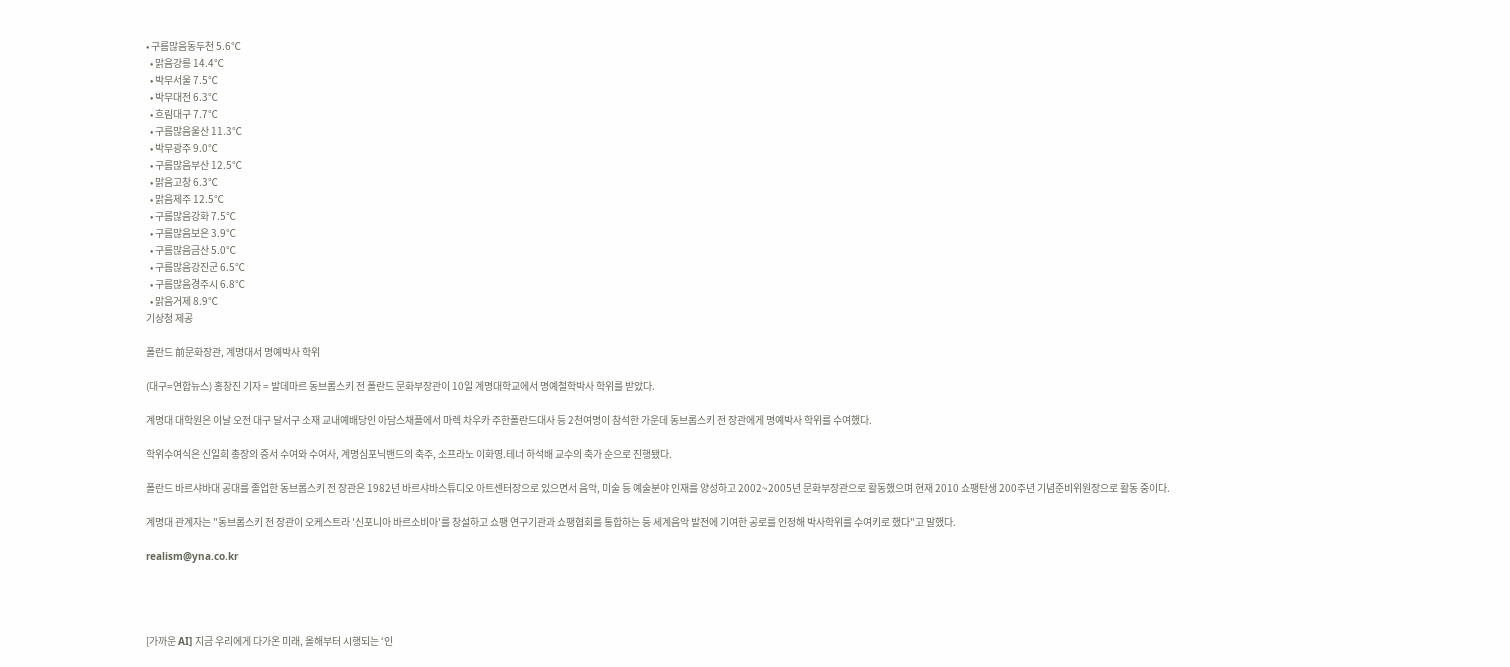• 구름많음동두천 5.6℃
  • 맑음강릉 14.4℃
  • 박무서울 7.5℃
  • 박무대전 6.3℃
  • 흐림대구 7.7℃
  • 구름많음울산 11.3℃
  • 박무광주 9.0℃
  • 구름많음부산 12.5℃
  • 맑음고창 6.3℃
  • 맑음제주 12.5℃
  • 구름많음강화 7.5℃
  • 구름많음보은 3.9℃
  • 구름많음금산 5.0℃
  • 구름많음강진군 6.5℃
  • 구름많음경주시 6.8℃
  • 맑음거제 8.9℃
기상청 제공

폴란드 前문화장관, 계명대서 명예박사 학위

(대구=연합뉴스) 홍창진 기자 = 발데마르 동브롭스키 전 폴란드 문화부장관이 10일 계명대학교에서 명예철학박사 학위를 받았다.

계명대 대학원은 이날 오전 대구 달서구 소재 교내예배당인 아담스채플에서 마렉 차우카 주한폴란드대사 등 2천여명이 참석한 가운데 동브롭스키 전 장관에게 명예박사 학위를 수여했다.

학위수여식은 신일희 총장의 증서 수여와 수여사, 계명심포닉밴드의 축주, 소프라노 이화영.테너 하석배 교수의 축가 순으로 진행됐다.

폴란드 바르샤바대 공대를 졸업한 동브롭스키 전 장관은 1982년 바르샤바스튜디오 아트센터장으로 있으면서 음악, 미술 등 예술분야 인재를 양성하고 2002~2005년 문화부장관으로 활동했으며 현재 2010 쇼팽탄생 200주년 기념준비위원장으로 활동 중이다.

계명대 관계자는 "동브롭스키 전 장관이 오케스트라 '신포니아 바르소비아'를 창설하고 쇼팽 연구기관과 쇼팽협회를 통합하는 등 세계음악 발전에 기여한 공로를 인정해 박사학위를 수여키로 했다"고 말했다.

realism@yna.co.kr




[가까운 AI] 지금 우리에게 다가온 미래, 올해부터 시행되는 ‘인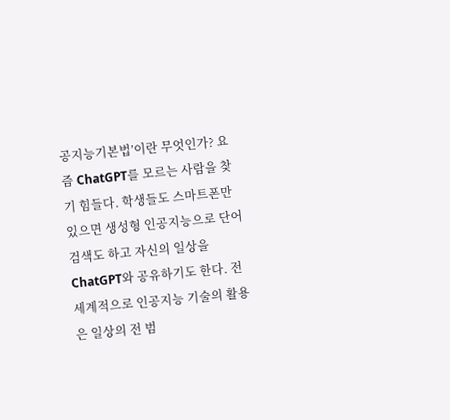공지능기본법’이란 무엇인가? 요즘 ChatGPT를 모르는 사람을 찾기 힘들다. 학생들도 스마트폰만 있으면 생성형 인공지능으로 단어 검색도 하고 자신의 일상을 ChatGPT와 공유하기도 한다. 전 세계적으로 인공지능 기술의 활용은 일상의 전 범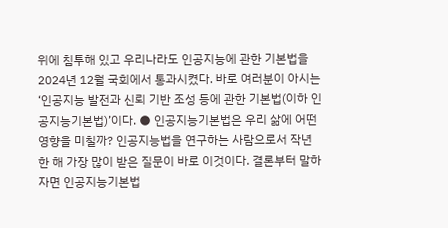위에 침투해 있고 우리나라도 인공지능에 관한 기본법을 2024년 12월 국회에서 통과시켰다. 바로 여러분이 아시는 ‘인공지능 발전과 신뢰 기반 조성 등에 관한 기본법(이하 인공지능기본법)’이다. ● 인공지능기본법은 우리 삶에 어떤 영향을 미칠까? 인공지능법을 연구하는 사람으로서 작년 한 해 가장 많이 받은 질문이 바로 이것이다. 결론부터 말하자면 인공지능기본법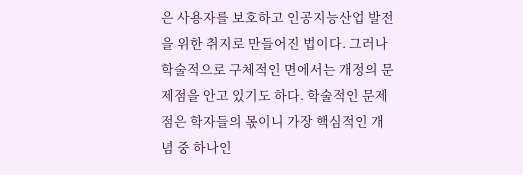은 사용자를 보호하고 인공지능산업 발전을 위한 취지로 만들어진 법이다. 그러나 학술적으로 구체적인 면에서는 개정의 문제점을 안고 있기도 하다. 학술적인 문제점은 학자들의 몫이니 가장 핵심적인 개념 중 하나인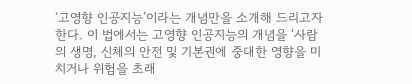‘고영향 인공지능’이라는 개념만을 소개해 드리고자 한다. 이 법에서는 고영향 인공지능의 개념을 ‘사람의 생명, 신체의 안전 및 기본권에 중대한 영향을 미치거나 위험을 초래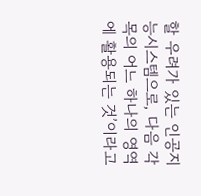할 우려가 있는 인공지능시스템으로, 다음 각 목의 어느 하나의 영역에 활용되는 것’이라고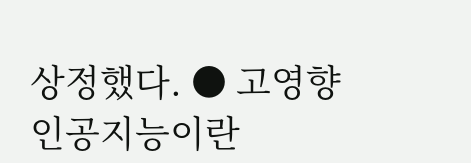상정했다. ● 고영향 인공지능이란